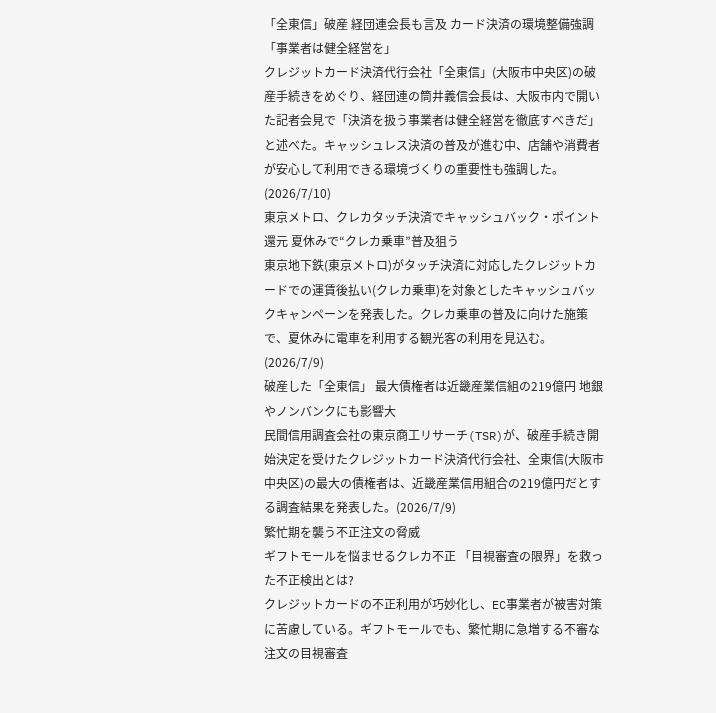「全東信」破産 経団連会長も言及 カード決済の環境整備強調 「事業者は健全経営を」
クレジットカード決済代行会社「全東信」(大阪市中央区)の破産手続きをめぐり、経団連の筒井義信会長は、大阪市内で開いた記者会見で「決済を扱う事業者は健全経営を徹底すべきだ」と述べた。キャッシュレス決済の普及が進む中、店舗や消費者が安心して利用できる環境づくりの重要性も強調した。(2026/7/10)
東京メトロ、クレカタッチ決済でキャッシュバック・ポイント還元 夏休みで“クレカ乗車”普及狙う
東京地下鉄(東京メトロ)がタッチ決済に対応したクレジットカードでの運賃後払い(クレカ乗車)を対象としたキャッシュバックキャンペーンを発表した。クレカ乗車の普及に向けた施策で、夏休みに電車を利用する観光客の利用を見込む。(2026/7/9)
破産した「全東信」 最大債権者は近畿産業信組の219億円 地銀やノンバンクにも影響大
民間信用調査会社の東京商工リサーチ(TSR)が、破産手続き開始決定を受けたクレジットカード決済代行会社、全東信(大阪市中央区)の最大の債権者は、近畿産業信用組合の219億円だとする調査結果を発表した。(2026/7/9)
繁忙期を襲う不正注文の脅威
ギフトモールを悩ませるクレカ不正 「目視審査の限界」を救った不正検出とは?
クレジットカードの不正利用が巧妙化し、EC事業者が被害対策に苦慮している。ギフトモールでも、繁忙期に急増する不審な注文の目視審査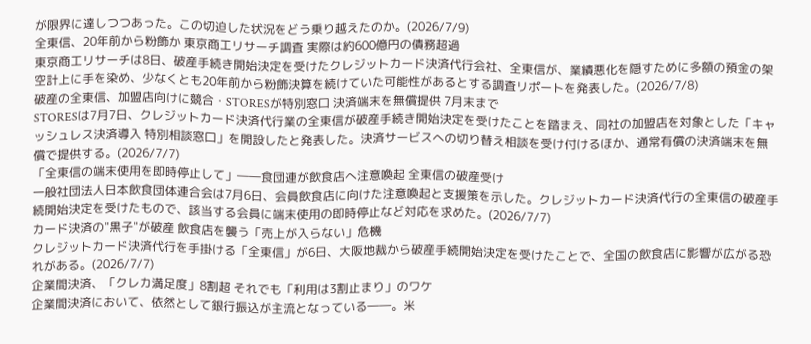が限界に達しつつあった。この切迫した状況をどう乗り越えたのか。(2026/7/9)
全東信、20年前から粉飾か 東京商工リサーチ調査 実際は約600億円の債務超過
東京商工リサーチは8日、破産手続き開始決定を受けたクレジットカード決済代行会社、全東信が、業績悪化を隠すために多額の預金の架空計上に手を染め、少なくとも20年前から粉飾決算を続けていた可能性があるとする調査リポートを発表した。(2026/7/8)
破産の全東信、加盟店向けに競合・STORESが特別窓口 決済端末を無償提供 7月末まで
STORESは7月7日、クレジットカード決済代行業の全東信が破産手続き開始決定を受けたことを踏まえ、同社の加盟店を対象とした「キャッシュレス決済導入 特別相談窓口」を開設したと発表した。決済サービスへの切り替え相談を受け付けるほか、通常有償の決済端末を無償で提供する。(2026/7/7)
「全東信の端末使用を即時停止して」――食団連が飲食店へ注意喚起 全東信の破産受け
一般社団法人日本飲食団体連合会は7月6日、会員飲食店に向けた注意喚起と支援策を示した。クレジットカード決済代行の全東信の破産手続開始決定を受けたもので、該当する会員に端末使用の即時停止など対応を求めた。(2026/7/7)
カード決済の"黒子"が破産 飲食店を襲う「売上が入らない」危機
クレジットカード決済代行を手掛ける「全東信」が6日、大阪地裁から破産手続開始決定を受けたことで、全国の飲食店に影響が広がる恐れがある。(2026/7/7)
企業間決済、「クレカ満足度」8割超 それでも「利用は3割止まり」のワケ
企業間決済において、依然として銀行振込が主流となっている――。米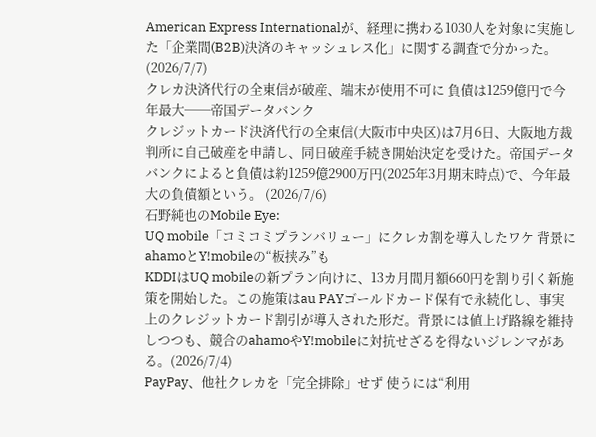American Express Internationalが、経理に携わる1030人を対象に実施した「企業間(B2B)決済のキャッシュレス化」に関する調査で分かった。(2026/7/7)
クレカ決済代行の全東信が破産、端末が使用不可に 負債は1259億円で今年最大──帝国データバンク
クレジットカード決済代行の全東信(大阪市中央区)は7月6日、大阪地方裁判所に自己破産を申請し、同日破産手続き開始決定を受けた。帝国データバンクによると負債は約1259億2900万円(2025年3月期末時点)で、今年最大の負債額という。 (2026/7/6)
石野純也のMobile Eye:
UQ mobile「コミコミプランバリュー」にクレカ割を導入したワケ 背景にahamoとY!mobileの“板挟み”も
KDDIはUQ mobileの新プラン向けに、13カ月間月額660円を割り引く新施策を開始した。この施策はau PAYゴールドカード保有で永続化し、事実上のクレジットカード割引が導入された形だ。背景には値上げ路線を維持しつつも、競合のahamoやY!mobileに対抗せざるを得ないジレンマがある。(2026/7/4)
PayPay、他社クレカを「完全排除」せず 使うには“利用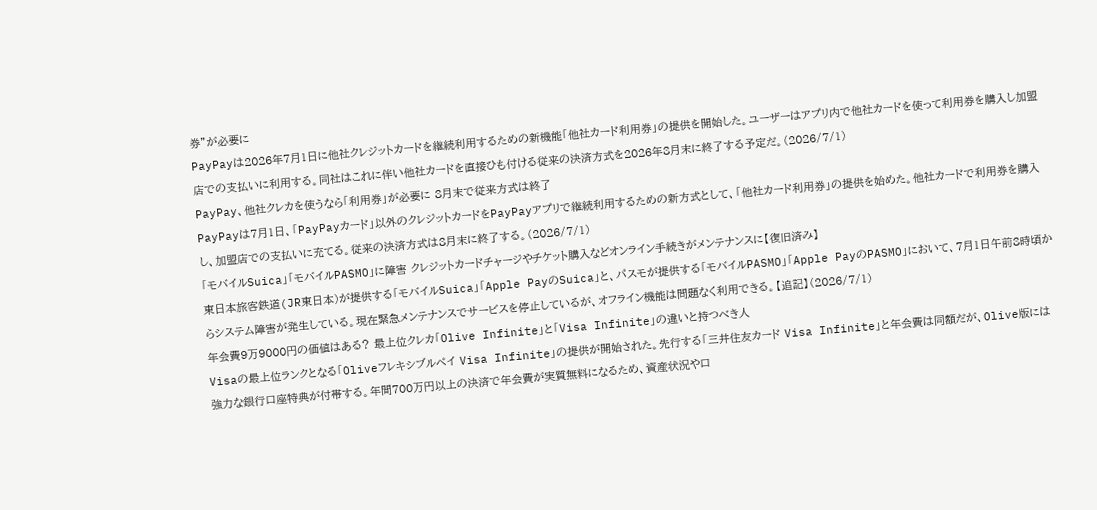券”が必要に
PayPayは2026年7月1日に他社クレジットカードを継続利用するための新機能「他社カード利用券」の提供を開始した。ユーザーはアプリ内で他社カードを使って利用券を購入し加盟店での支払いに利用する。同社はこれに伴い他社カードを直接ひも付ける従来の決済方式を2026年8月末に終了する予定だ。(2026/7/1)
PayPay、他社クレカを使うなら「利用券」が必要に 8月末で従来方式は終了
PayPayは7月1日、「PayPayカード」以外のクレジットカードをPayPayアプリで継続利用するための新方式として、「他社カード利用券」の提供を始めた。他社カードで利用券を購入し、加盟店での支払いに充てる。従来の決済方式は8月末に終了する。(2026/7/1)
「モバイルSuica」「モバイルPASMO」に障害 クレジットカードチャージやチケット購入などオンライン手続きがメンテナンスに【復旧済み】
東日本旅客鉄道(JR東日本)が提供する「モバイルSuica」「Apple PayのSuica」と、パスモが提供する「モバイルPASMO」「Apple PayのPASMO」において、7月1日午前8時頃からシステム障害が発生している。現在緊急メンテナンスでサービスを停止しているが、オフライン機能は問題なく利用できる。【追記】(2026/7/1)
年会費9万9000円の価値はある? 最上位クレカ「Olive Infinite」と「Visa Infinite」の違いと持つべき人
Visaの最上位ランクとなる「Oliveフレキシブルペイ Visa Infinite」の提供が開始された。先行する「三井住友カード Visa Infinite」と年会費は同額だが、Olive版には強力な銀行口座特典が付帯する。年間700万円以上の決済で年会費が実質無料になるため、資産状況や口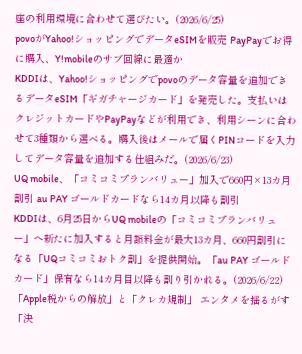座の利用環境に合わせて選びたい。(2026/6/25)
povoがYahoo!ショッピングでデータeSIMを販売 PayPayでお得に購入、Y!mobileのサブ回線に最適か
KDDIは、Yahoo!ショッピングでpovoのデータ容量を追加できるデータeSIM「ギガチャージカード」を発売した。支払いはクレジットカードやPayPayなどが利用でき、利用シーンに合わせて3種類から選べる。購入後はメールで届くPINコードを入力してデータ容量を追加する仕組みだ。(2026/6/23)
UQ mobile、「コミコミプランバリュー」加入で660円×13カ月割引 au PAY ゴールドカードなら14カ月以降も割引
KDDIは、6月25日からUQ mobileの「コミコミプランバリュー」へ新たに加入すると月額料金が最大13カ月、660円割引になる「UQコミコミおトク割」を提供開始。「au PAY ゴールドカード」保有なら14カ月目以降も割り引かれる。(2026/6/22)
「Apple税からの解放」と「クレカ規制」 エンタメを揺るがす「決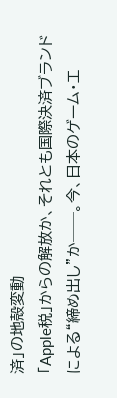済」の地殻変動
「Apple税」からの解放か、それとも国際決済ブランドによる“締め出し”か──。今、日本のゲーム・エ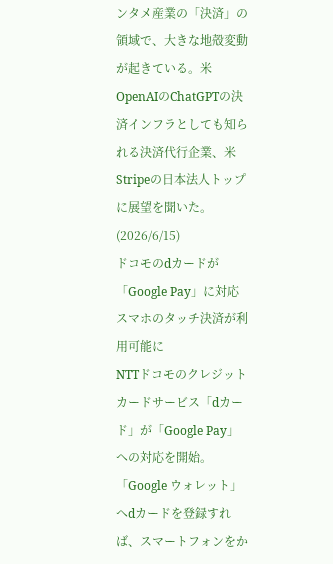ンタメ産業の「決済」の領域で、大きな地殻変動が起きている。米OpenAIのChatGPTの決済インフラとしても知られる決済代行企業、米Stripeの日本法人トップに展望を聞いた。(2026/6/15)
ドコモのdカードが「Google Pay」に対応 スマホのタッチ決済が利用可能に
NTTドコモのクレジットカードサービス「dカード」が「Google Pay」への対応を開始。「Google ウォレット」へdカードを登録すれば、スマートフォンをか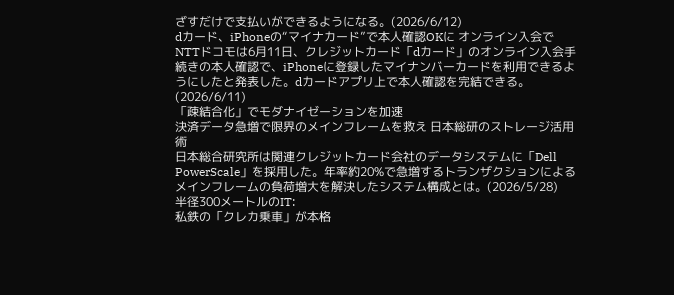ざすだけで支払いができるようになる。(2026/6/12)
dカード、iPhoneの“マイナカード”で本人確認OKに オンライン入会で
NTTドコモは6月11日、クレジットカード「dカード」のオンライン入会手続きの本人確認で、iPhoneに登録したマイナンバーカードを利用できるようにしたと発表した。dカードアプリ上で本人確認を完結できる。(2026/6/11)
「疎結合化」でモダナイゼーションを加速
決済データ急増で限界のメインフレームを救え 日本総研のストレージ活用術
日本総合研究所は関連クレジットカード会社のデータシステムに「Dell PowerScale」を採用した。年率約20%で急増するトランザクションによるメインフレームの負荷増大を解決したシステム構成とは。(2026/5/28)
半径300メートルのIT:
私鉄の「クレカ乗車」が本格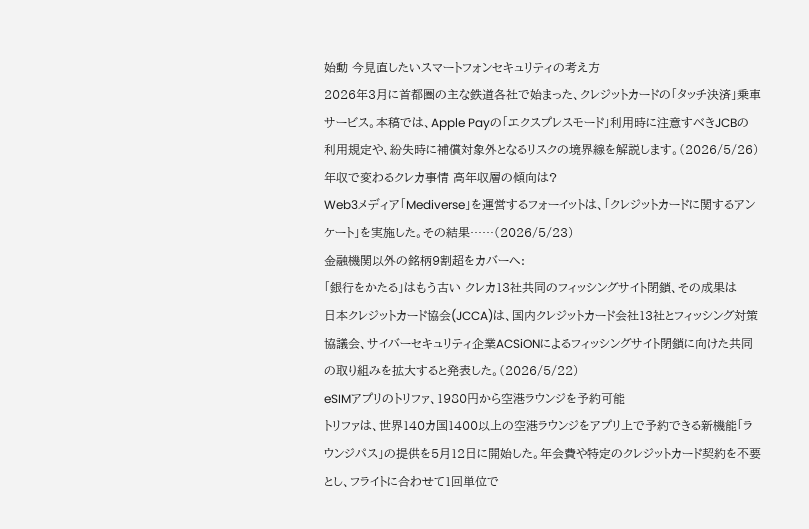始動 今見直したいスマートフォンセキュリティの考え方
2026年3月に首都圏の主な鉄道各社で始まった、クレジットカードの「タッチ決済」乗車サービス。本稿では、Apple Payの「エクスプレスモード」利用時に注意すべきJCBの利用規定や、紛失時に補償対象外となるリスクの境界線を解説します。(2026/5/26)
年収で変わるクレカ事情 高年収層の傾向は?
Web3メディア「Mediverse」を運営するフォーイットは、「クレジットカードに関するアンケート」を実施した。その結果……(2026/5/23)
金融機関以外の銘柄9割超をカバーへ:
「銀行をかたる」はもう古い クレカ13社共同のフィッシングサイト閉鎖、その成果は
日本クレジットカード協会(JCCA)は、国内クレジットカード会社13社とフィッシング対策協議会、サイバーセキュリティ企業ACSiONによるフィッシングサイト閉鎖に向けた共同の取り組みを拡大すると発表した。(2026/5/22)
eSIMアプリのトリファ、1980円から空港ラウンジを予約可能
トリファは、世界140カ国1400以上の空港ラウンジをアプリ上で予約できる新機能「ラウンジパス」の提供を5月12日に開始した。年会費や特定のクレジットカード契約を不要とし、フライトに合わせて1回単位で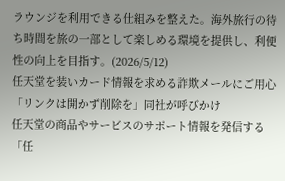ラウンジを利用できる仕組みを整えた。海外旅行の待ち時間を旅の一部として楽しめる環境を提供し、利便性の向上を目指す。(2026/5/12)
任天堂を装いカード情報を求める詐欺メールにご用心 「リンクは開かず削除を」同社が呼びかけ
任天堂の商品やサービスのサポート情報を発信する「任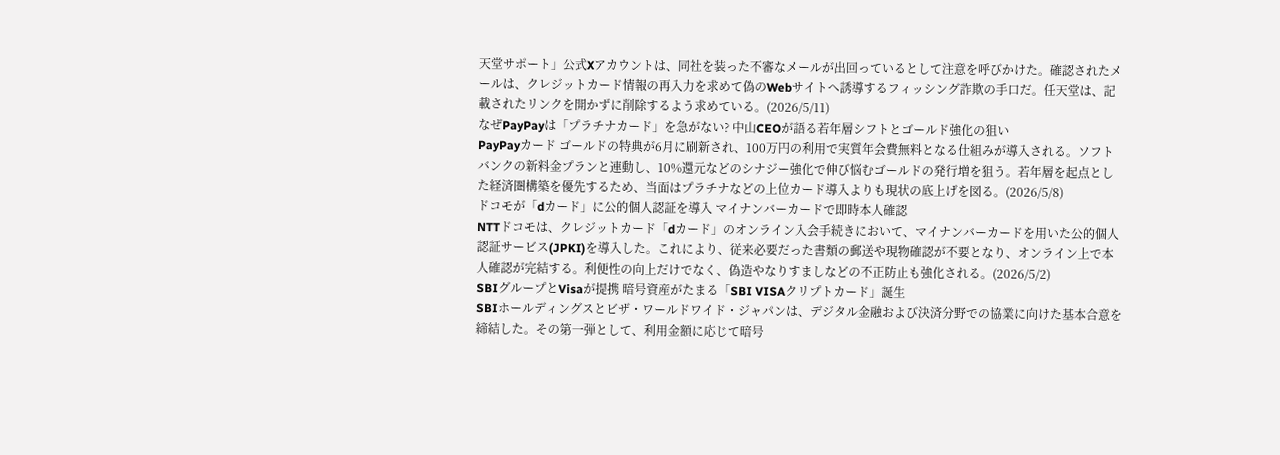天堂サポート」公式Xアカウントは、同社を装った不審なメールが出回っているとして注意を呼びかけた。確認されたメールは、クレジットカード情報の再入力を求めて偽のWebサイトへ誘導するフィッシング詐欺の手口だ。任天堂は、記載されたリンクを開かずに削除するよう求めている。(2026/5/11)
なぜPayPayは「プラチナカード」を急がない? 中山CEOが語る若年層シフトとゴールド強化の狙い
PayPayカード ゴールドの特典が6月に刷新され、100万円の利用で実質年会費無料となる仕組みが導入される。ソフトバンクの新料金プランと連動し、10%還元などのシナジー強化で伸び悩むゴールドの発行増を狙う。若年層を起点とした経済圏構築を優先するため、当面はプラチナなどの上位カード導入よりも現状の底上げを図る。(2026/5/8)
ドコモが「dカード」に公的個人認証を導入 マイナンバーカードで即時本人確認
NTTドコモは、クレジットカード「dカード」のオンライン入会手続きにおいて、マイナンバーカードを用いた公的個人認証サービス(JPKI)を導入した。これにより、従来必要だった書類の郵送や現物確認が不要となり、オンライン上で本人確認が完結する。利便性の向上だけでなく、偽造やなりすましなどの不正防止も強化される。(2026/5/2)
SBIグループとVisaが提携 暗号資産がたまる「SBI VISAクリプトカード」誕生
SBIホールディングスとビザ・ワールドワイド・ジャパンは、デジタル金融および決済分野での協業に向けた基本合意を締結した。その第一弾として、利用金額に応じて暗号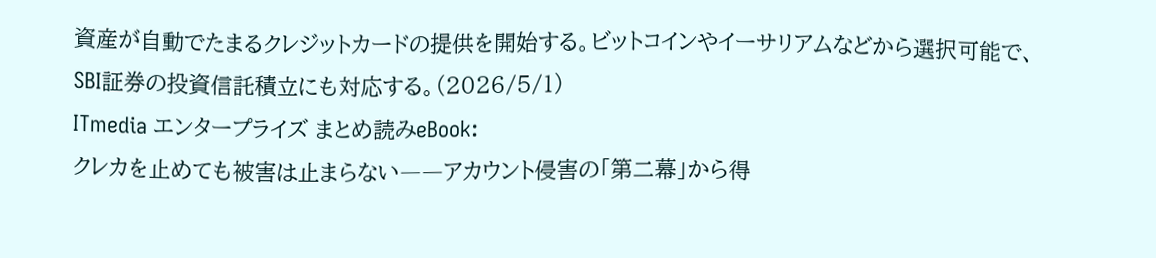資産が自動でたまるクレジットカードの提供を開始する。ビットコインやイーサリアムなどから選択可能で、SBI証券の投資信託積立にも対応する。(2026/5/1)
ITmedia エンタープライズ まとめ読みeBook:
クレカを止めても被害は止まらない――アカウント侵害の「第二幕」から得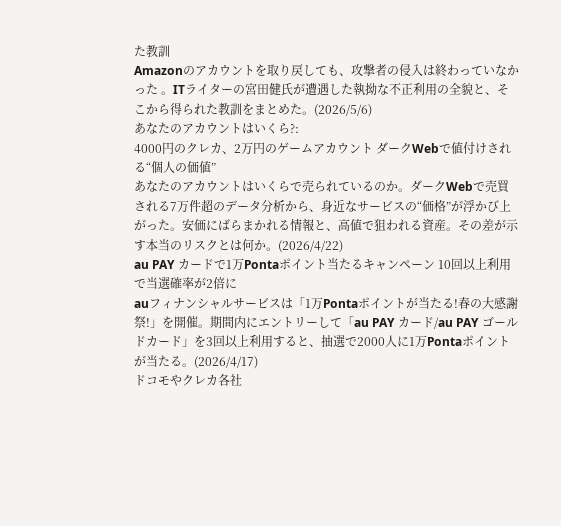た教訓
Amazonのアカウントを取り戻しても、攻撃者の侵入は終わっていなかった 。ITライターの宮田健氏が遭遇した執拗な不正利用の全貌と、そこから得られた教訓をまとめた。(2026/5/6)
あなたのアカウントはいくら?:
4000円のクレカ、2万円のゲームアカウント ダークWebで値付けされる“個人の価値”
あなたのアカウントはいくらで売られているのか。ダークWebで売買される7万件超のデータ分析から、身近なサービスの“価格”が浮かび上がった。安価にばらまかれる情報と、高値で狙われる資産。その差が示す本当のリスクとは何か。(2026/4/22)
au PAY カードで1万Pontaポイント当たるキャンペーン 10回以上利用で当選確率が2倍に
auフィナンシャルサービスは「1万Pontaポイントが当たる!春の大感謝祭!」を開催。期間内にエントリーして「au PAY カード/au PAY ゴールドカード」を3回以上利用すると、抽選で2000人に1万Pontaポイントが当たる。(2026/4/17)
ドコモやクレカ各社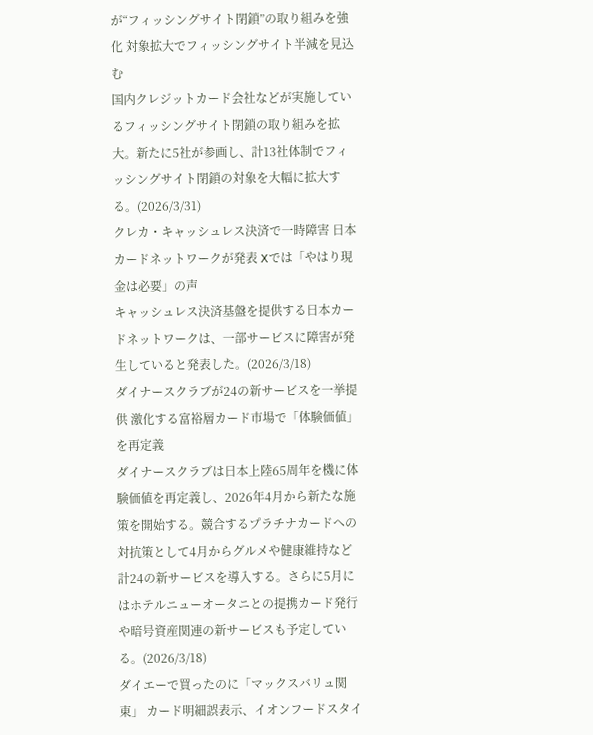が“フィッシングサイト閉鎖”の取り組みを強化 対象拡大でフィッシングサイト半減を見込む
国内クレジットカード会社などが実施しているフィッシングサイト閉鎖の取り組みを拡大。新たに5社が参画し、計13社体制でフィッシングサイト閉鎖の対象を大幅に拡大する。(2026/3/31)
クレカ・キャッシュレス決済で一時障害 日本カードネットワークが発表 Xでは「やはり現金は必要」の声
キャッシュレス決済基盤を提供する日本カードネットワークは、一部サービスに障害が発生していると発表した。(2026/3/18)
ダイナースクラブが24の新サービスを一挙提供 激化する富裕層カード市場で「体験価値」を再定義
ダイナースクラブは日本上陸65周年を機に体験価値を再定義し、2026年4月から新たな施策を開始する。競合するプラチナカードへの対抗策として4月からグルメや健康維持など計24の新サービスを導入する。さらに5月にはホテルニューオータニとの提携カード発行や暗号資産関連の新サービスも予定している。(2026/3/18)
ダイエーで買ったのに「マックスバリュ関東」 カード明細誤表示、イオンフードスタイ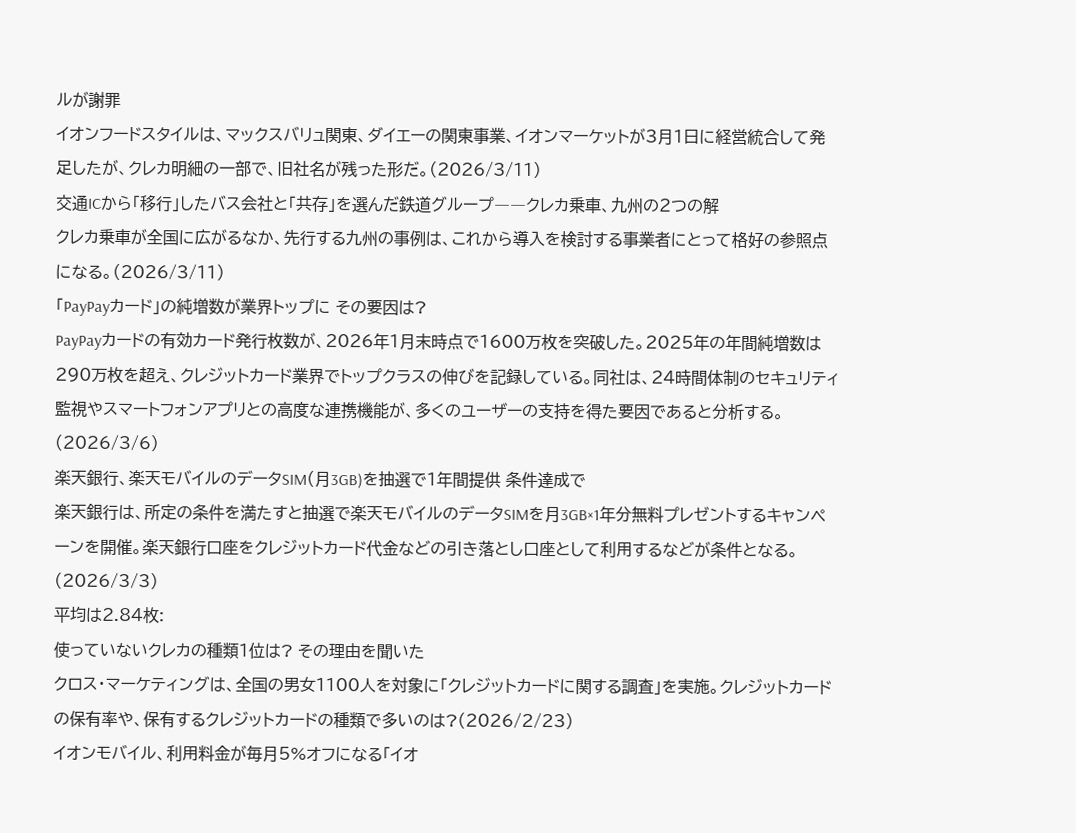ルが謝罪
イオンフードスタイルは、マックスバリュ関東、ダイエーの関東事業、イオンマーケットが3月1日に経営統合して発足したが、クレカ明細の一部で、旧社名が残った形だ。(2026/3/11)
交通ICから「移行」したバス会社と「共存」を選んだ鉄道グループ――クレカ乗車、九州の2つの解
クレカ乗車が全国に広がるなか、先行する九州の事例は、これから導入を検討する事業者にとって格好の参照点になる。(2026/3/11)
「PayPayカード」の純増数が業界トップに その要因は?
PayPayカードの有効カード発行枚数が、2026年1月末時点で1600万枚を突破した。2025年の年間純増数は290万枚を超え、クレジットカード業界でトップクラスの伸びを記録している。同社は、24時間体制のセキュリティ監視やスマートフォンアプリとの高度な連携機能が、多くのユーザーの支持を得た要因であると分析する。(2026/3/6)
楽天銀行、楽天モバイルのデータSIM(月3GB)を抽選で1年間提供 条件達成で
楽天銀行は、所定の条件を満たすと抽選で楽天モバイルのデータSIMを月3GB×1年分無料プレゼントするキャンペーンを開催。楽天銀行口座をクレジットカード代金などの引き落とし口座として利用するなどが条件となる。(2026/3/3)
平均は2.84枚:
使っていないクレカの種類1位は? その理由を聞いた
クロス・マーケティングは、全国の男女1100人を対象に「クレジットカードに関する調査」を実施。クレジットカードの保有率や、保有するクレジットカードの種類で多いのは?(2026/2/23)
イオンモバイル、利用料金が毎月5%オフになる「イオ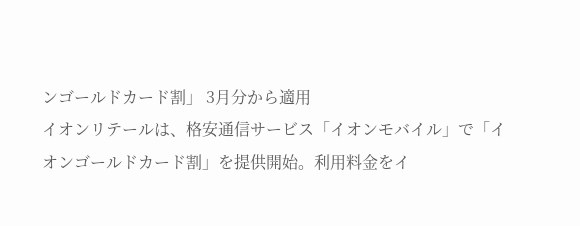ンゴールドカード割」 3月分から適用
イオンリテールは、格安通信サービス「イオンモバイル」で「イオンゴールドカード割」を提供開始。利用料金をイ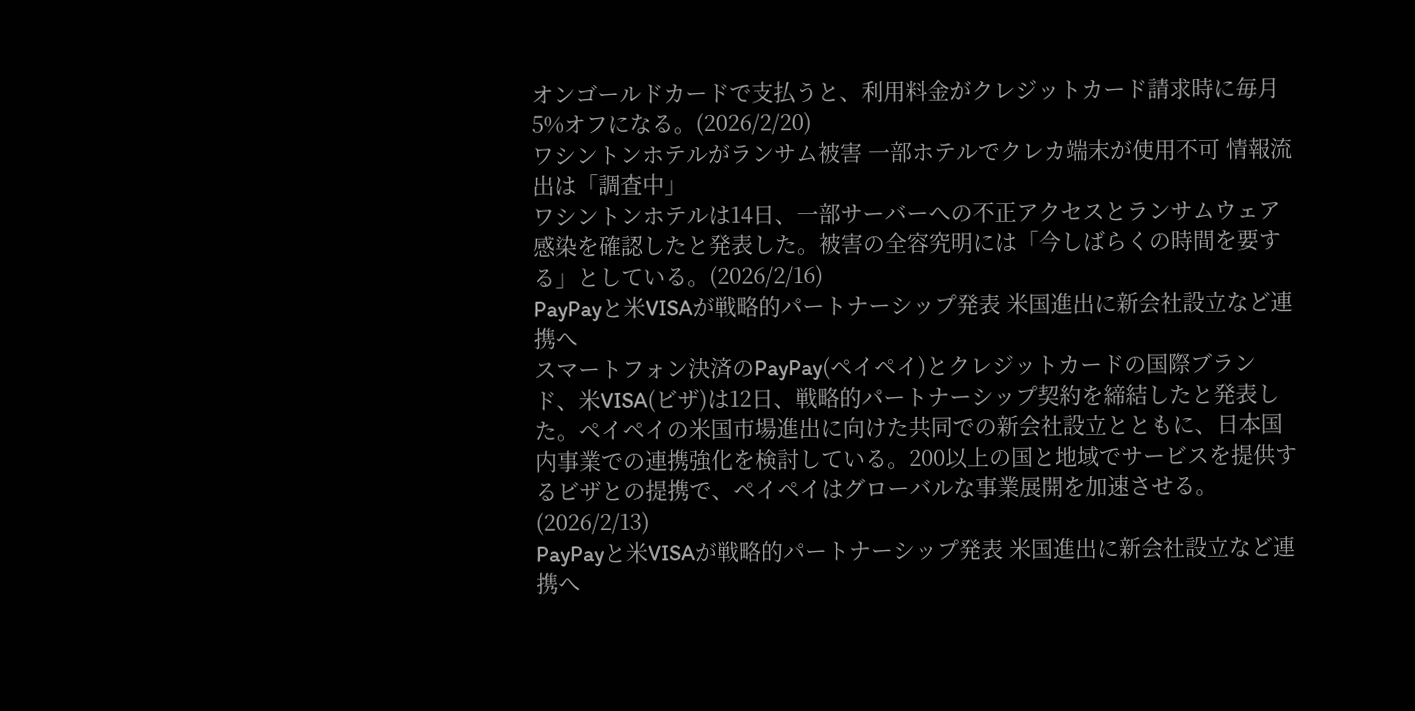オンゴールドカードで支払うと、利用料金がクレジットカード請求時に毎月5%オフになる。(2026/2/20)
ワシントンホテルがランサム被害 一部ホテルでクレカ端末が使用不可 情報流出は「調査中」
ワシントンホテルは14日、一部サーバーへの不正アクセスとランサムウェア感染を確認したと発表した。被害の全容究明には「今しばらくの時間を要する」としている。(2026/2/16)
PayPayと米VISAが戦略的パートナーシップ発表 米国進出に新会社設立など連携へ
スマートフォン決済のPayPay(ペイペイ)とクレジットカードの国際ブランド、米VISA(ビザ)は12日、戦略的パートナーシップ契約を締結したと発表した。ペイペイの米国市場進出に向けた共同での新会社設立とともに、日本国内事業での連携強化を検討している。200以上の国と地域でサービスを提供するビザとの提携で、ペイペイはグローバルな事業展開を加速させる。(2026/2/13)
PayPayと米VISAが戦略的パートナーシップ発表 米国進出に新会社設立など連携へ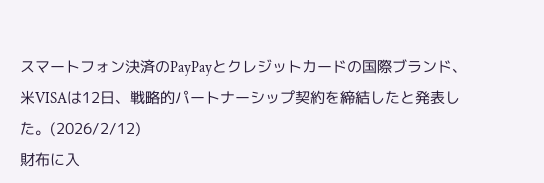スマートフォン決済のPayPayとクレジットカードの国際ブランド、米VISAは12日、戦略的パートナーシップ契約を締結したと発表した。(2026/2/12)
財布に入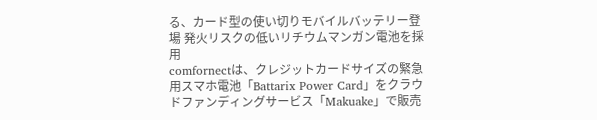る、カード型の使い切りモバイルバッテリー登場 発火リスクの低いリチウムマンガン電池を採用
comfornectは、クレジットカードサイズの緊急用スマホ電池「Battarix Power Card」をクラウドファンディングサービス「Makuake」で販売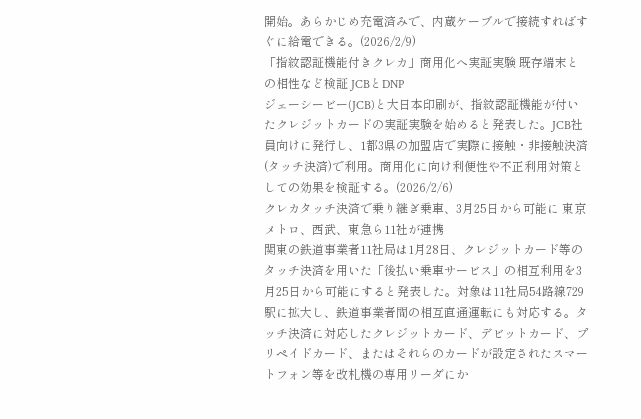開始。あらかじめ充電済みで、内蔵ケーブルで接続すればすぐに給電できる。(2026/2/9)
「指紋認証機能付きクレカ」商用化へ実証実験 既存端末との相性など検証 JCBとDNP
ジェーシービー(JCB)と大日本印刷が、指紋認証機能が付いたクレジットカードの実証実験を始めると発表した。JCB社員向けに発行し、1都3県の加盟店で実際に接触・非接触決済(タッチ決済)で利用。商用化に向け利便性や不正利用対策としての効果を検証する。(2026/2/6)
クレカタッチ決済で乗り継ぎ乗車、3月25日から可能に 東京メトロ、西武、東急ら11社が連携
関東の鉄道事業者11社局は1月28日、クレジットカード等のタッチ決済を用いた「後払い乗車サービス」の相互利用を3月25日から可能にすると発表した。対象は11社局54路線729駅に拡大し、鉄道事業者間の相互直通運転にも対応する。タッチ決済に対応したクレジットカード、デビットカード、プリペイドカード、またはそれらのカードが設定されたスマートフォン等を改札機の専用リーダにか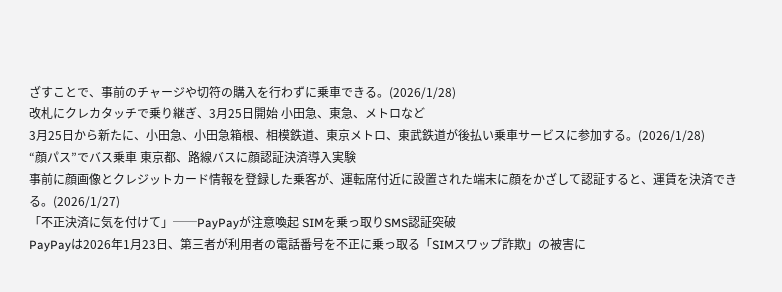ざすことで、事前のチャージや切符の購入を行わずに乗車できる。(2026/1/28)
改札にクレカタッチで乗り継ぎ、3月25日開始 小田急、東急、メトロなど
3月25日から新たに、小田急、小田急箱根、相模鉄道、東京メトロ、東武鉄道が後払い乗車サービスに参加する。(2026/1/28)
“顔パス”でバス乗車 東京都、路線バスに顔認証決済導入実験
事前に顔画像とクレジットカード情報を登録した乗客が、運転席付近に設置された端末に顔をかざして認証すると、運賃を決済できる。(2026/1/27)
「不正決済に気を付けて」──PayPayが注意喚起 SIMを乗っ取りSMS認証突破
PayPayは2026年1月23日、第三者が利用者の電話番号を不正に乗っ取る「SIMスワップ詐欺」の被害に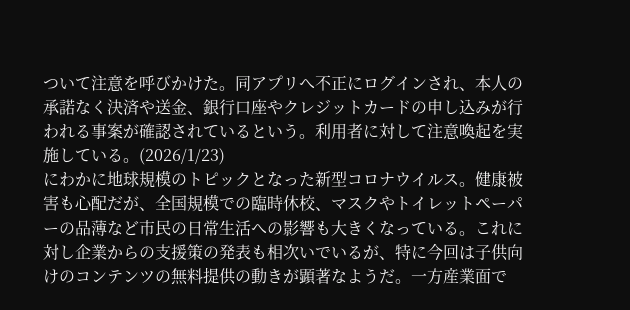ついて注意を呼びかけた。同アプリへ不正にログインされ、本人の承諾なく決済や送金、銀行口座やクレジットカードの申し込みが行われる事案が確認されているという。利用者に対して注意喚起を実施している。(2026/1/23)
にわかに地球規模のトピックとなった新型コロナウイルス。健康被害も心配だが、全国規模での臨時休校、マスクやトイレットペーパーの品薄など市民の日常生活への影響も大きくなっている。これに対し企業からの支援策の発表も相次いでいるが、特に今回は子供向けのコンテンツの無料提供の動きが顕著なようだ。一方産業面で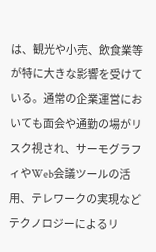は、観光や小売、飲食業等が特に大きな影響を受けている。通常の企業運営においても面会や通勤の場がリスク視され、サーモグラフィやWeb会議ツールの活用、テレワークの実現などテクノロジーによるリ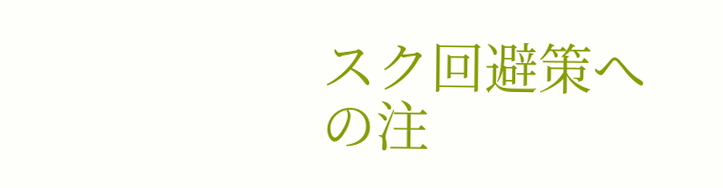スク回避策への注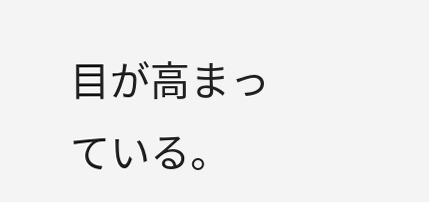目が高まっている。